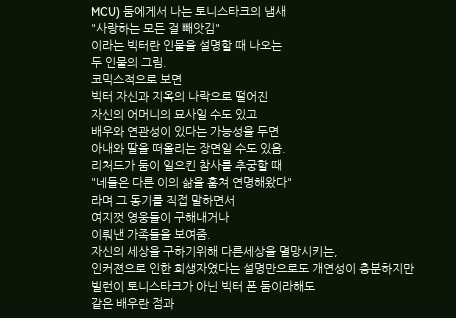MCU) 둠에게서 나는 토니스타크의 냄새
"사랑하는 모든 걸 빼앗김"
이라는 빅터란 인물을 설명할 때 나오는
두 인물의 그림.
코믹스적으로 보면
빅터 자신과 지옥의 나락으로 떨어진
자신의 어머니의 묘사일 수도 있고
배우와 연관성이 있다는 가능성을 두면
아내와 딸을 떠올리는 장면일 수도 있음.
리처드가 둠이 일으킨 참사를 추궁할 때
"네들은 다른 이의 삶을 훔쳐 연명해왔다"
라며 그 동기를 직접 말하면서
여지껏 영웅들이 구해내거나
이뤄낸 가족들을 보여줌.
자신의 세상을 구하기위해 다른세상을 멸망시키는,
인커젼으로 인한 희생자였다는 설명만으로도 개연성이 충분하지만
빌런이 토니스타크가 아닌 빅터 폰 둠이라해도
같은 배우란 점과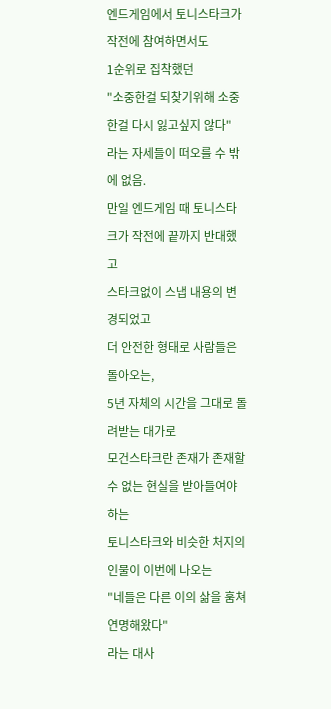엔드게임에서 토니스타크가 작전에 참여하면서도
1순위로 집착했던
"소중한걸 되찾기위해 소중한걸 다시 잃고싶지 않다"
라는 자세들이 떠오를 수 밖에 없음.
만일 엔드게임 때 토니스타크가 작전에 끝까지 반대했고
스타크없이 스냅 내용의 변경되었고
더 안전한 형태로 사람들은 돌아오는,
5년 자체의 시간을 그대로 돌려받는 대가로
모건스타크란 존재가 존재할 수 없는 현실을 받아들여야하는
토니스타크와 비슷한 처지의 인물이 이번에 나오는
"네들은 다른 이의 삶을 훔쳐 연명해왔다"
라는 대사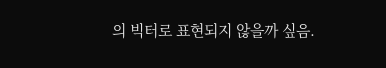의 빅터로 표현되지 않을까 싶음.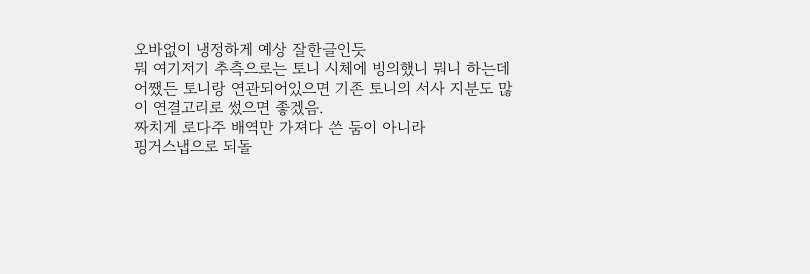오바없이 냉정하게 예상 잘한글인듯
뭐 여기저기 추측으로는 토니 시체에 빙의했니 뭐니 하는데
어쨌든 토니랑 연관되어있으면 기존 토니의 서사 지분도 많이 연결고리로 썼으면 좋겠음.
짜치게 로다주 배역만 가져다 쓴 둠이 아니라
핑거스냅으로 되돌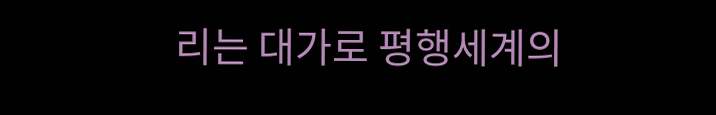리는 대가로 평행세계의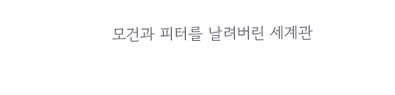모건과 피터를 날려버린 세계관